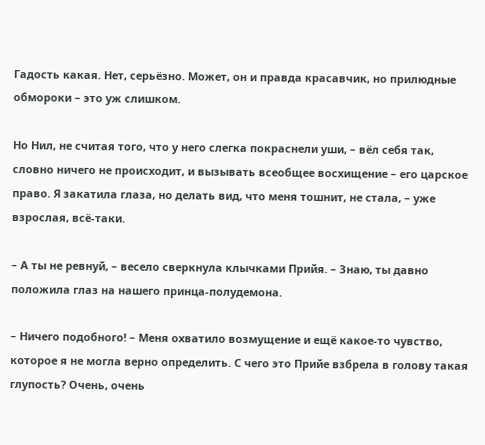Гадость какая. Нет, серьёзно. Может, он и правда красавчик, но прилюдные обмороки – это уж слишком.

Но Нил, не считая того, что у него слегка покраснели уши, – вёл себя так, словно ничего не происходит, и вызывать всеобщее восхищение – его царское право. Я закатила глаза, но делать вид, что меня тошнит, не стала, – уже взрослая, всё-таки.

– А ты не ревнуй, – весело сверкнула клычками Прийя. – Знаю, ты давно положила глаз на нашего принца-полудемона.

– Ничего подобного! – Меня охватило возмущение и ещё какое-то чувство, которое я не могла верно определить. С чего это Прийе взбрела в голову такая глупость? Очень, очень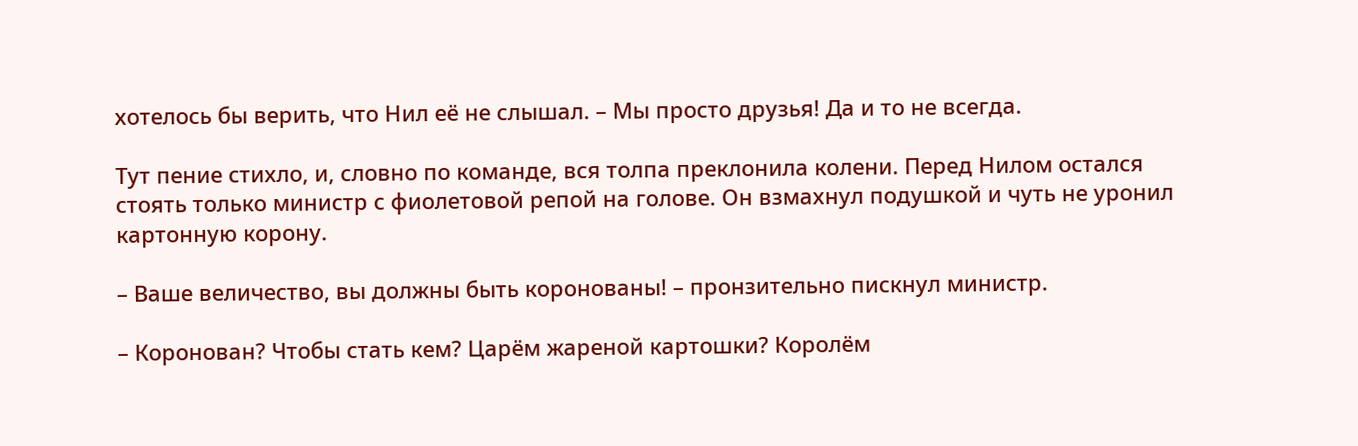хотелось бы верить, что Нил её не слышал. – Мы просто друзья! Да и то не всегда.

Тут пение стихло, и, словно по команде, вся толпа преклонила колени. Перед Нилом остался стоять только министр с фиолетовой репой на голове. Он взмахнул подушкой и чуть не уронил картонную корону.

– Ваше величество, вы должны быть коронованы! – пронзительно пискнул министр.

– Коронован? Чтобы стать кем? Царём жареной картошки? Королём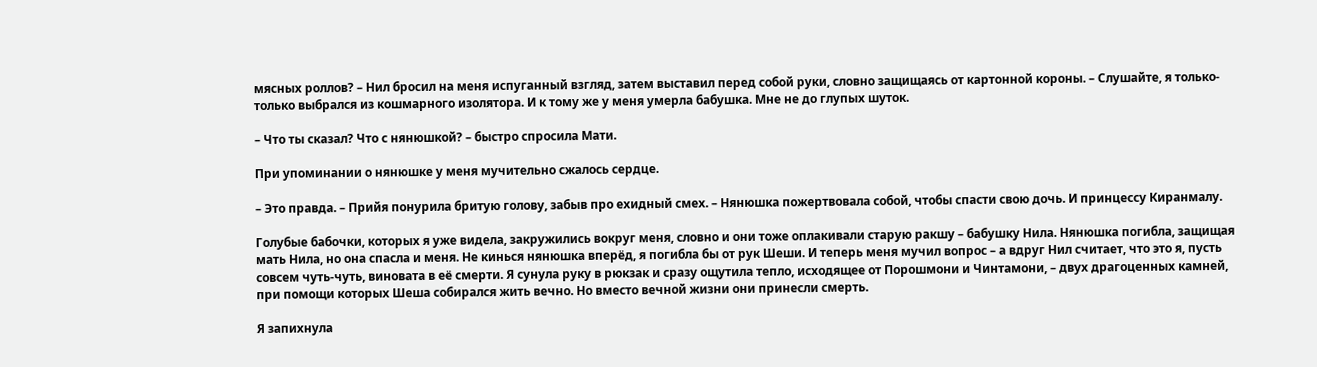мясных роллов? – Нил бросил на меня испуганный взгляд, затем выставил перед собой руки, словно защищаясь от картонной короны. – Слушайте, я только-только выбрался из кошмарного изолятора. И к тому же у меня умерла бабушка. Мне не до глупых шуток.

– Что ты сказал? Что с нянюшкой? – быстро спросила Мати.

При упоминании о нянюшке у меня мучительно сжалось сердце.

– Это правда. – Прийя понурила бритую голову, забыв про ехидный смех. – Нянюшка пожертвовала собой, чтобы спасти свою дочь. И принцессу Киранмалу.

Голубые бабочки, которых я уже видела, закружились вокруг меня, словно и они тоже оплакивали старую ракшу – бабушку Нила. Нянюшка погибла, защищая мать Нила, но она спасла и меня. Не кинься нянюшка вперёд, я погибла бы от рук Шеши. И теперь меня мучил вопрос – а вдруг Нил считает, что это я, пусть совсем чуть-чуть, виновата в её смерти. Я сунула руку в рюкзак и сразу ощутила тепло, исходящее от Порошмони и Чинтамони, – двух драгоценных камней, при помощи которых Шеша собирался жить вечно. Но вместо вечной жизни они принесли смерть.

Я запихнула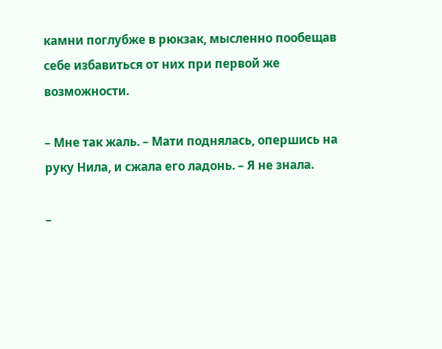камни поглубже в рюкзак, мысленно пообещав себе избавиться от них при первой же возможности.

– Мне так жаль. – Мати поднялась, опершись на руку Нила, и сжала его ладонь. – Я не знала.

–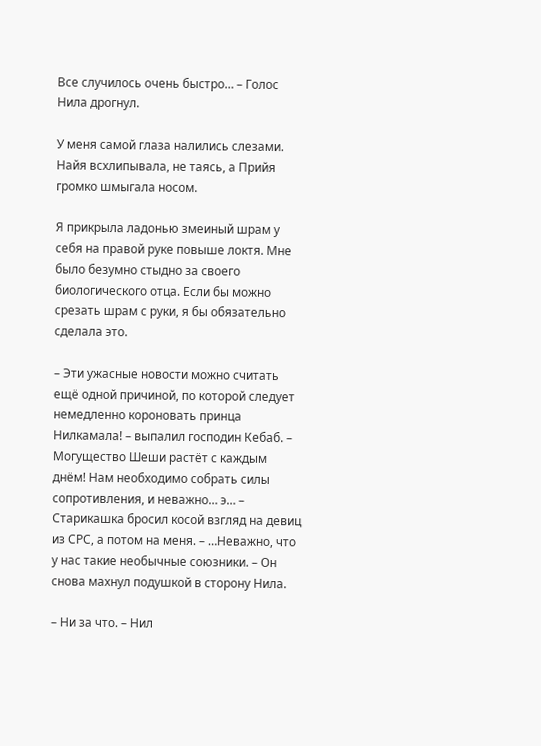Все случилось очень быстро… – Голос Нила дрогнул.

У меня самой глаза налились слезами. Найя всхлипывала, не таясь, а Прийя громко шмыгала носом.

Я прикрыла ладонью змеиный шрам у себя на правой руке повыше локтя. Мне было безумно стыдно за своего биологического отца. Если бы можно срезать шрам с руки, я бы обязательно сделала это.

– Эти ужасные новости можно считать ещё одной причиной, по которой следует немедленно короновать принца Нилкамала! – выпалил господин Кебаб. – Могущество Шеши растёт с каждым днём! Нам необходимо собрать силы сопротивления, и неважно… э… – Старикашка бросил косой взгляд на девиц из СРС, а потом на меня. – …Неважно, что у нас такие необычные союзники. – Он снова махнул подушкой в сторону Нила.

– Ни за что. – Нил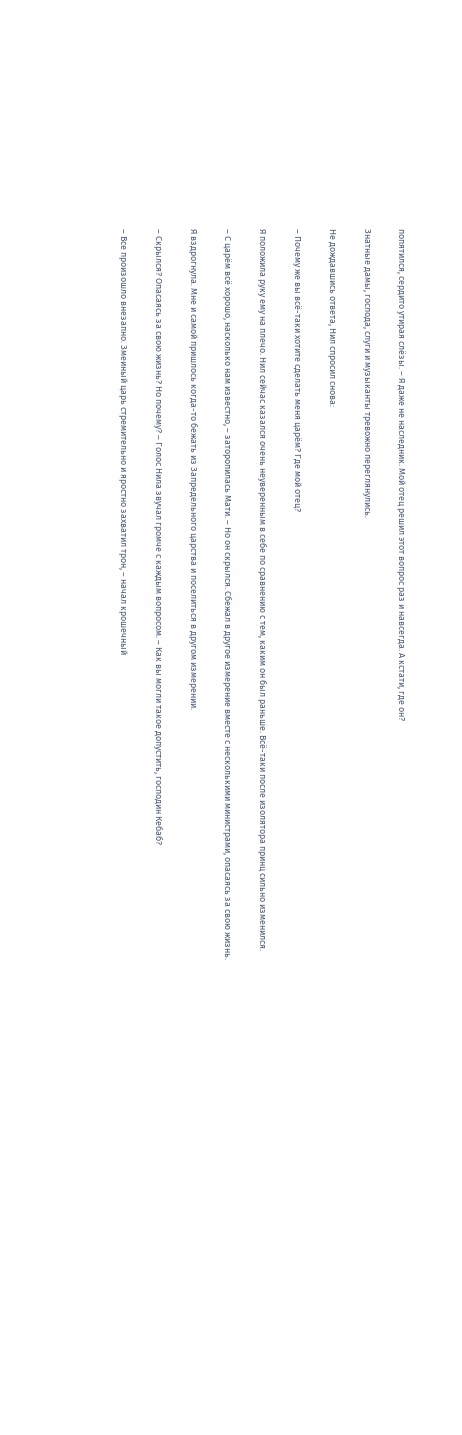попятился, сердито утирая слёзы. – Я даже не наследник. Мой отец решил этот вопрос раз и навсегда. А кстати, где он?

Знатные дамы, господа, слуги и музыканты тревожно переглянулись.

Не дождавшись ответа, Нил спросил снова:

– Почему же вы всё-таки хотите сделать меня царём? Где мой отец?

Я положила руку ему на плечо. Нил сейчас казался очень неуверенным в себе по сравнению с тем, каким он был раньше. Всё-таки после изолятора принц сильно изменился.

– С царём всё хорошо, насколько нам известно, – заторопилась Мати. – Но он скрылся. Сбежал в другое измерение вместе с несколькими министрами, опасаясь за свою жизнь.

Я вздрогнула. Мне и самой пришлось когда-то бежать из Запредельного царства и поселиться в другом измерении.

– Скрылся? Опасаясь за свою жизнь? Но почему? – Голос Нила звучал громче с каждым вопросом. – Как вы могли такое допустить, господин Кебаб?

– Все произошло внезапно. Змеиный царь стремительно и яростно захватил трон, – начал крошечный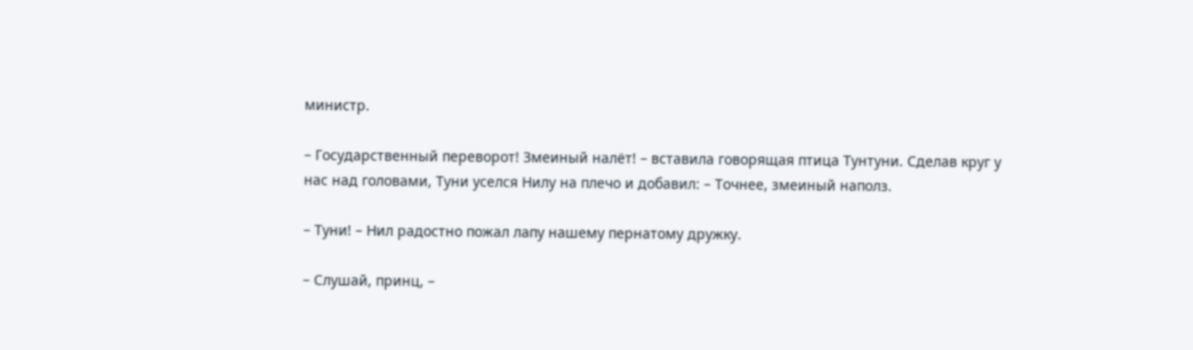министр.

– Государственный переворот! Змеиный налёт! – вставила говорящая птица Тунтуни. Сделав круг у нас над головами, Туни уселся Нилу на плечо и добавил: – Точнее, змеиный наполз.

– Туни! – Нил радостно пожал лапу нашему пернатому дружку.

– Слушай, принц, –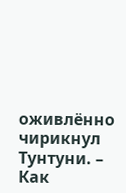оживлённо чирикнул Тунтуни. – Как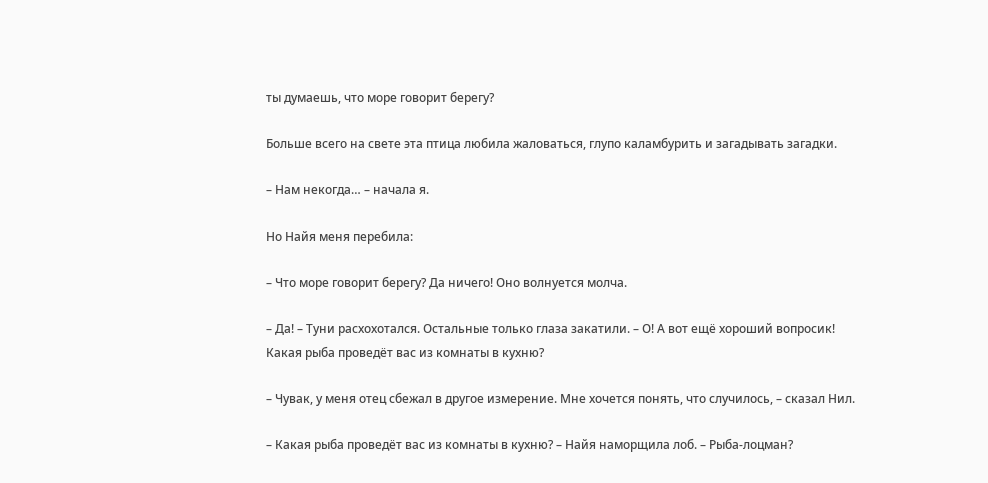ты думаешь, что море говорит берегу?

Больше всего на свете эта птица любила жаловаться, глупо каламбурить и загадывать загадки.

– Нам некогда… – начала я.

Но Найя меня перебила:

– Что море говорит берегу? Да ничего! Оно волнуется молча.

– Да! – Туни расхохотался. Остальные только глаза закатили. – О! А вот ещё хороший вопросик! Какая рыба проведёт вас из комнаты в кухню?

– Чувак, у меня отец сбежал в другое измерение. Мне хочется понять, что случилось, – сказал Нил.

– Какая рыба проведёт вас из комнаты в кухню? – Найя наморщила лоб. – Рыба-лоцман?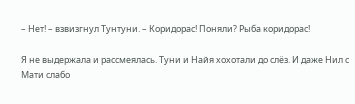– Нет! – взвизгнул Тунтуни. – Коридорас! Поняли? Рыба коридорас!

Я не выдержала и рассмеялась. Туни и Найя хохотали до слёз. И даже Нил с Мати слабо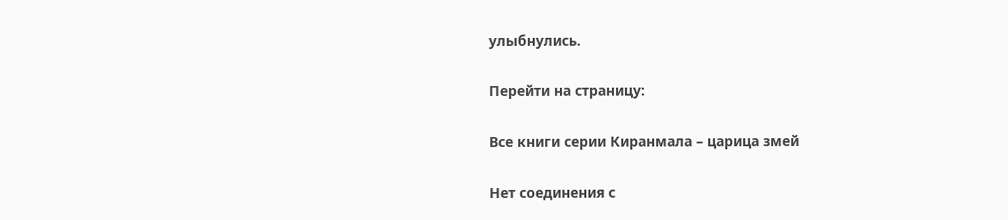улыбнулись.

Перейти на страницу:

Все книги серии Киранмала – царица змей

Нет соединения с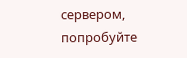сервером, попробуйте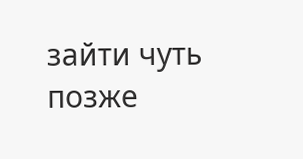зайти чуть позже